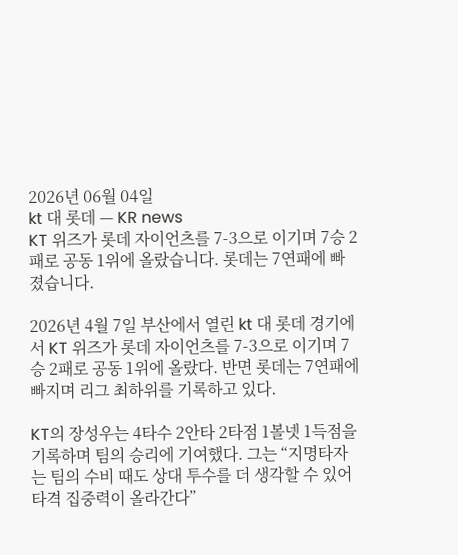2026년 06월 04일
kt 대 롯데 — KR news
KT 위즈가 롯데 자이언츠를 7-3으로 이기며 7승 2패로 공동 1위에 올랐습니다. 롯데는 7연패에 빠졌습니다.

2026년 4월 7일 부산에서 열린 kt 대 롯데 경기에서 KT 위즈가 롯데 자이언츠를 7-3으로 이기며 7승 2패로 공동 1위에 올랐다. 반면 롯데는 7연패에 빠지며 리그 최하위를 기록하고 있다.

KT의 장성우는 4타수 2안타 2타점 1볼넷 1득점을 기록하며 팀의 승리에 기여했다. 그는 “지명타자는 팀의 수비 때도 상대 투수를 더 생각할 수 있어 타격 집중력이 올라간다”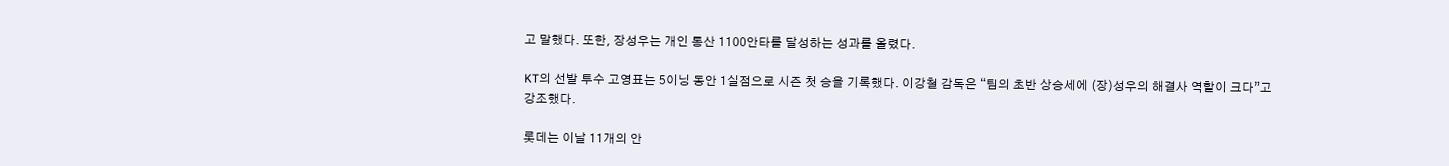고 말했다. 또한, 장성우는 개인 통산 1100안타를 달성하는 성과를 올렸다.

KT의 선발 투수 고영표는 5이닝 동안 1실점으로 시즌 첫 승을 기록했다. 이강철 감독은 “팀의 초반 상승세에 (장)성우의 해결사 역할이 크다”고 강조했다.

롯데는 이날 11개의 안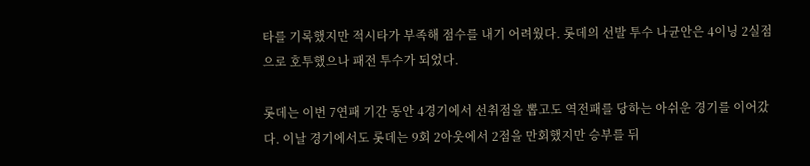타를 기록했지만 적시타가 부족해 점수를 내기 어려웠다. 롯데의 선발 투수 나균안은 4이닝 2실점으로 호투했으나 패전 투수가 되었다.

롯데는 이번 7연패 기간 동안 4경기에서 선취점을 뽑고도 역전패를 당하는 아쉬운 경기를 이어갔다. 이날 경기에서도 롯데는 9회 2아웃에서 2점을 만회했지만 승부를 뒤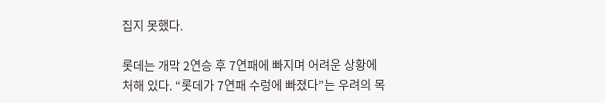집지 못했다.

롯데는 개막 2연승 후 7연패에 빠지며 어려운 상황에 처해 있다. “롯데가 7연패 수렁에 빠졌다”는 우려의 목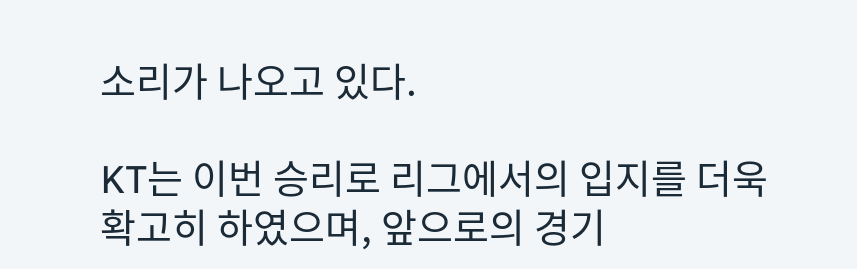소리가 나오고 있다.

KT는 이번 승리로 리그에서의 입지를 더욱 확고히 하였으며, 앞으로의 경기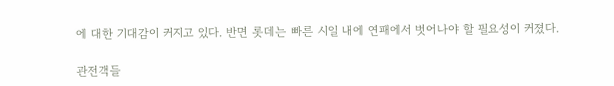에 대한 기대감이 커지고 있다. 반면 롯데는 빠른 시일 내에 연패에서 벗어나야 할 필요성이 커졌다.

관전객들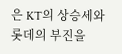은 KT의 상승세와 롯데의 부진을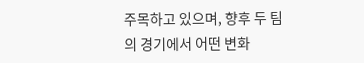주목하고 있으며, 향후 두 팀의 경기에서 어떤 변화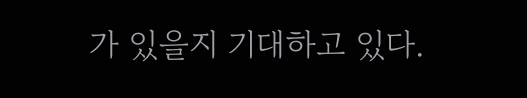가 있을지 기대하고 있다.